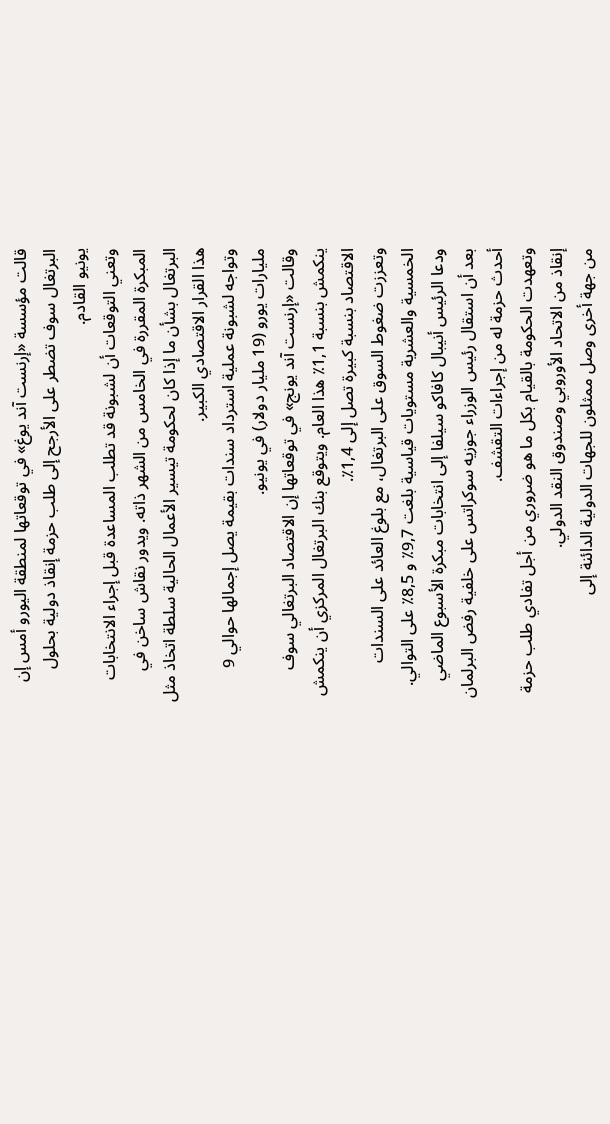قالت مؤسسة «إرنست آند يوغ» في توقعاتها لمنطقة اليورو أمس إن البرتغال سوف تضطر على الأرجح إلى طلب حزمة إنقاذ دولية بحلول يونيو القادم.
وتعني التوقعات أن لشبونة قد تطلب المساعدة قبل إجراء الانتخابات المبكرة المقررة في الخامس من الشهر ذاته. ويدور نقاش ساخن في البرتغال بشأن ما إذا كان لحكومة تيسير الأعمال الحالية سلطة اتخاذ مثل هذا القرار الاقتصادي الكبير.
وتواجه لشبونة عملية استرداد سندات بقيمة يصل إجمالها حوالي 9 مليارات يورو (19 مليار دولار) في يونيو.
وقالت «إرنست آند يونج» في توقعاتها إن الاقتصاد البرتغالي سوف ينكمش بنسبة 1,1٪ هذا العام. ويتوقع بنك البرتغال المركزي أن ينكمش الاقتصاد بنسبة كبيرة تصل إلى 1,4٪.
وتعززت ضغوط السوق على البرتغال، مع بلوغ العائد على السندات الخمسية والعشرية مستويات قياسية بلغت 9,7٪ و 8,5٪ على التوالي.
ودعا الرئيس أنيبال كافاكو سيلفا إلى انتخابات مبكرة الأسبوع الماضي بعد أن استقال رئيس الوزراء جوزيه سوكراتس على خلفية رفض البرلمان أحدث حزمة له من إجراءات التقشف.
وتعهدت الحكومة بالقيام بكل ما هو ضروري من أجل تفادي طلب حزمة إنقاذ من الاتحاد الأوروبي وصندوق النقد الدولي.
من جهة أخرى وصل ممثلون للجهات الدولية الدائنة إلى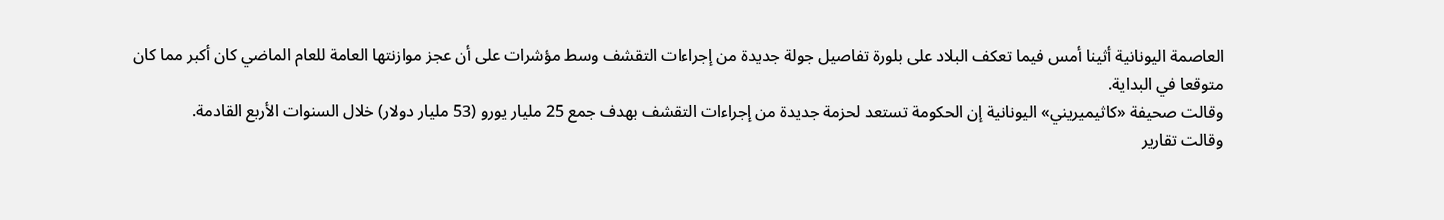العاصمة اليونانية أثينا أمس فيما تعكف البلاد على بلورة تفاصيل جولة جديدة من إجراءات التقشف وسط مؤشرات على أن عجز موازنتها العامة للعام الماضي كان أكبر مما كان متوقعا في البداية.
وقالت صحيفة «كاثيميريني» اليونانية إن الحكومة تستعد لحزمة جديدة من إجراءات التقشف بهدف جمع 25 مليار يورو (53 مليار دولار) خلال السنوات الأربع القادمة.
وقالت تقارير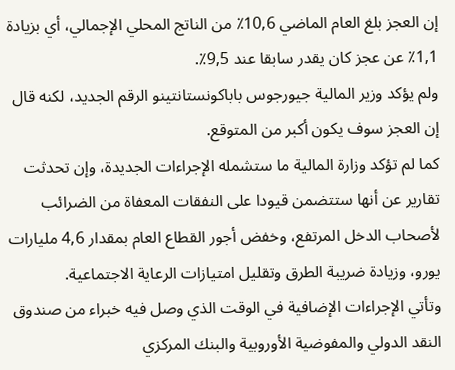إن العجز بلغ العام الماضي 10,6٪ من الناتج المحلي الإجمالي، أي بزيادة 1,1٪ عن عجز كان يقدر سابقا عند 9,5٪.
ولم يؤكد وزير المالية جيورجوس باباكونستانتينو الرقم الجديد، لكنه قال إن العجز سوف يكون أكبر من المتوقع.
كما لم تؤكد وزارة المالية ما ستشمله الإجراءات الجديدة، وإن تحدثت تقارير عن أنها ستتضمن قيودا على النفقات المعفاة من الضرائب لأصحاب الدخل المرتفع، وخفض أجور القطاع العام بمقدار 4,6 مليارات يورو، وزيادة ضريبة الطرق وتقليل امتيازات الرعاية الاجتماعية.
وتأتي الإجراءات الإضافية في الوقت الذي وصل فيه خبراء من صندوق النقد الدولي والمفوضية الأوروبية والبنك المركزي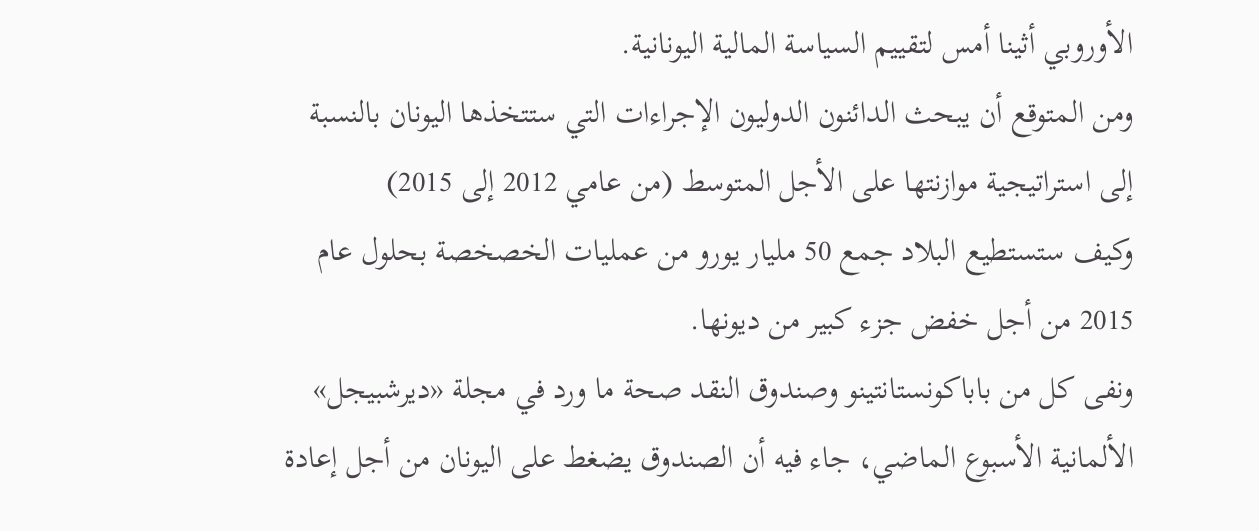الأوروبي أثينا أمس لتقييم السياسة المالية اليونانية.
ومن المتوقع أن يبحث الدائنون الدوليون الإجراءات التي ستتخذها اليونان بالنسبة إلى استراتيجية موازنتها على الأجل المتوسط (من عامي 2012 إلى 2015)
وكيف ستستطيع البلاد جمع 50 مليار يورو من عمليات الخصخصة بحلول عام 2015 من أجل خفض جزء كبير من ديونها.
ونفى كل من باباكونستانتينو وصندوق النقد صحة ما ورد في مجلة «ديرشبيجل» الألمانية الأسبوع الماضي، جاء فيه أن الصندوق يضغط على اليونان من أجل إعادة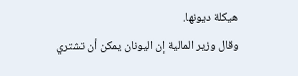هيكلة ديونها.
وقال وزير المالية إن اليونان يمكن أن تشتري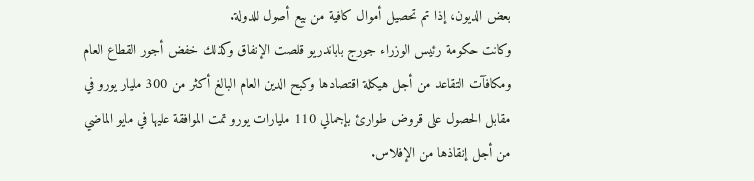بعض الديون، إذا تم تحصيل أموال كافية من بيع أصول للدولة.
وكانت حكومة رئيس الوزراء جورج باباندريو قلصت الإنفاق وكذلك خفض أجور القطاع العام ومكافآت التقاعد من أجل هيكلة اقتصادها وكبح الدين العام البالغ أكثر من 300 مليار يورو في مقابل الحصول على قروض طوارئ بإجمالي 110 مليارات يورو تمت الموافقة عليها في مايو الماضي من أجل إنقاذها من الإفلاس.